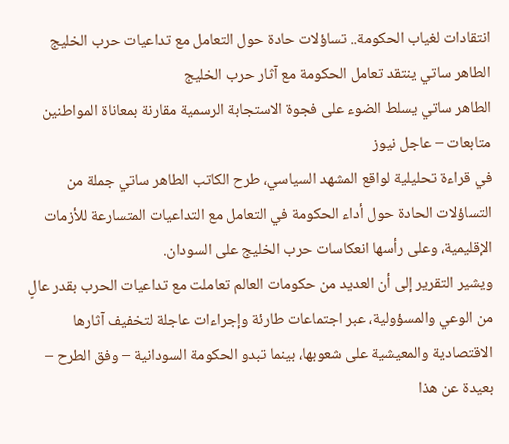انتقادات لغياب الحكومة.. تساؤلات حادة حول التعامل مع تداعيات حرب الخليج
الطاهر ساتي ينتقد تعامل الحكومة مع آثار حرب الخليج
الطاهر ساتي يسلط الضوء على فجوة الاستجابة الرسمية مقارنة بمعاناة المواطنين
متابعات – عاجل نيوز
في قراءة تحليلية لواقع المشهد السياسي، طرح الكاتب الطاهر ساتي جملة من التساؤلات الحادة حول أداء الحكومة في التعامل مع التداعيات المتسارعة للأزمات الإقليمية، وعلى رأسها انعكاسات حرب الخليج على السودان.
ويشير التقرير إلى أن العديد من حكومات العالم تعاملت مع تداعيات الحرب بقدر عالٍ من الوعي والمسؤولية، عبر اجتماعات طارئة وإجراءات عاجلة لتخفيف آثارها الاقتصادية والمعيشية على شعوبها، بينما تبدو الحكومة السودانية – وفق الطرح – بعيدة عن هذا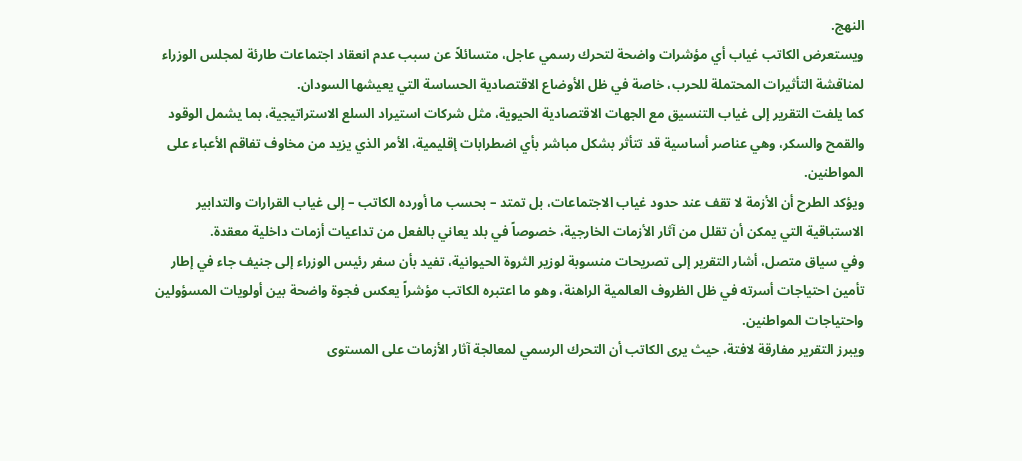النهج.
ويستعرض الكاتب غياب أي مؤشرات واضحة لتحرك رسمي عاجل، متسائلاً عن سبب عدم انعقاد اجتماعات طارئة لمجلس الوزراء لمناقشة التأثيرات المحتملة للحرب، خاصة في ظل الأوضاع الاقتصادية الحساسة التي يعيشها السودان.
كما يلفت التقرير إلى غياب التنسيق مع الجهات الاقتصادية الحيوية، مثل شركات استيراد السلع الاستراتيجية، بما يشمل الوقود والقمح والسكر، وهي عناصر أساسية قد تتأثر بشكل مباشر بأي اضطرابات إقليمية، الأمر الذي يزيد من مخاوف تفاقم الأعباء على المواطنين.
ويؤكد الطرح أن الأزمة لا تقف عند حدود غياب الاجتماعات، بل تمتد – بحسب ما أورده الكاتب – إلى غياب القرارات والتدابير الاستباقية التي يمكن أن تقلل من آثار الأزمات الخارجية، خصوصاً في بلد يعاني بالفعل من تداعيات أزمات داخلية معقدة.
وفي سياق متصل، أشار التقرير إلى تصريحات منسوبة لوزير الثروة الحيوانية، تفيد بأن سفر رئيس الوزراء إلى جنيف جاء في إطار تأمين احتياجات أسرته في ظل الظروف العالمية الراهنة، وهو ما اعتبره الكاتب مؤشراً يعكس فجوة واضحة بين أولويات المسؤولين واحتياجات المواطنين.
ويبرز التقرير مفارقة لافتة، حيث يرى الكاتب أن التحرك الرسمي لمعالجة آثار الأزمات على المستوى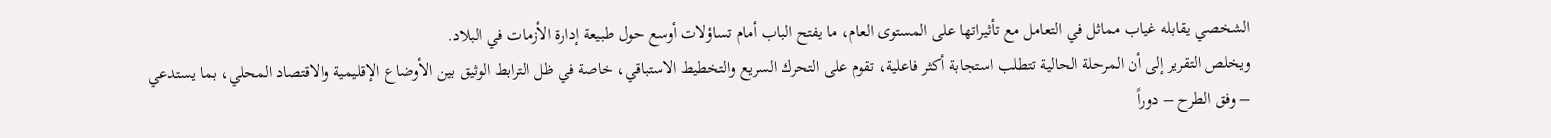الشخصي يقابله غياب مماثل في التعامل مع تأثيراتها على المستوى العام، ما يفتح الباب أمام تساؤلات أوسع حول طبيعة إدارة الأزمات في البلاد.
ويخلص التقرير إلى أن المرحلة الحالية تتطلب استجابة أكثر فاعلية، تقوم على التحرك السريع والتخطيط الاستباقي، خاصة في ظل الترابط الوثيق بين الأوضاع الإقليمية والاقتصاد المحلي، بما يستدعي – وفق الطرح – دوراً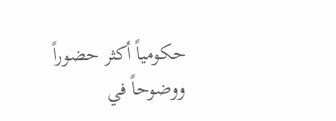حكومياً أكثر حضوراً ووضوحاً في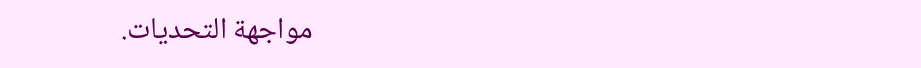مواجهة التحديات.